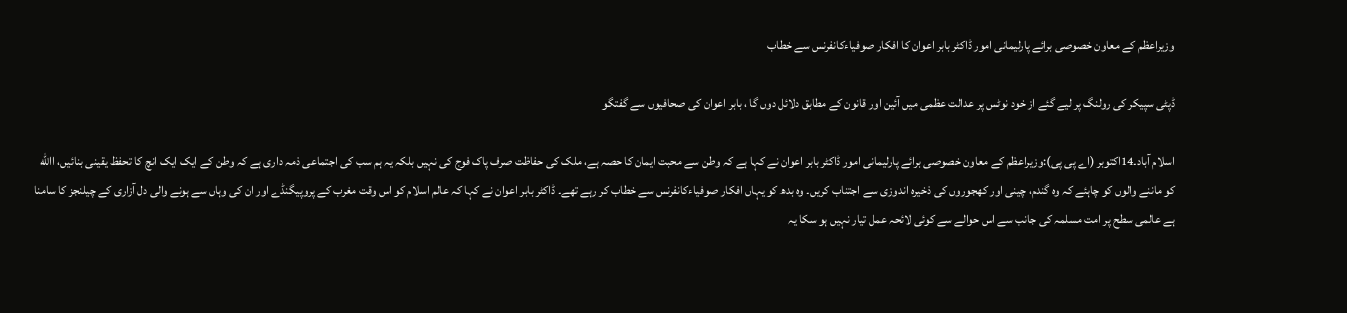وزیراعظم کے معاون خصوصی برائے پارلیمانی امور ڈاکٹر بابر اعوان کا افکار صوفیاءکانفرنس سے خطاب

ڈپٹی سپیکر کی رولنگ پر لیے گئے از خود نوٹس پر عدالت عظمی میں آئین اور قانون کے مطابق دلائل دوں گا ، بابر اعوان کی صحافیوں سے گفتگو

اسلام آباد۔14اکتوبر (اے پی پی):وزیراعظم کے معاون خصوصی برائے پارلیمانی امور ڈاکٹر بابر اعوان نے کہا ہے کہ وطن سے محبت ایمان کا حصہ ہے، ملک کی حفاظت صرف پاک فوج کی نہیں بلکہ یہ ہم سب کی اجتماعی ذمہ داری ہے کہ وطن کے ایک ایک انچ کا تحفظ یقینی بنائیں، االله کو ماننے والوں کو چاہئے کہ وہ گندم، چینی اور کھجوروں کی ذخیرہ اندوزی سے اجتناب کریں۔ وہ بدھ کو یہاں افکار صوفیاءکانفرنس سے خطاب کر رہے تھے۔ ڈاکٹر بابر اعوان نے کہا کہ عالم اسلام کو اس وقت مغرب کے پروپیگنڈے اور ان کی وہاں سے ہونے والی دل آزاری کے چیلنجز کا سامنا ہے عالمی سطح پر امت مسلمہ کی جانب سے اس حوالے سے کوئی لائحہ عمل تیار نہیں ہو سکا یہ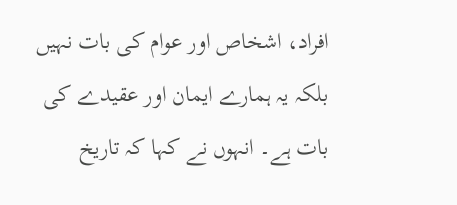افراد، اشخاص اور عوام کی بات نہیں بلکہ یہ ہمارے ایمان اور عقیدے کی بات ہے۔ انہوں نے کہا کہ تاریخ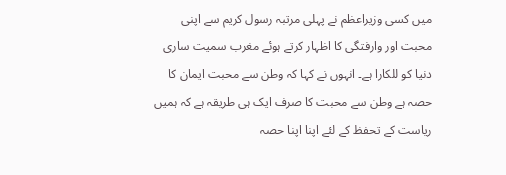میں کسی وزیراعظم نے پہلی مرتبہ رسول کریم سے اپنی محبت اور وارفتگی کا اظہار کرتے ہوئے مغرب سمیت ساری دنیا کو للکارا ہے۔ انہوں نے کہا کہ وطن سے محبت ایمان کا حصہ ہے وطن سے محبت کا صرف ایک ہی طریقہ ہے کہ ہمیں ریاست کے تحفظ کے لئے اپنا اپنا حصہ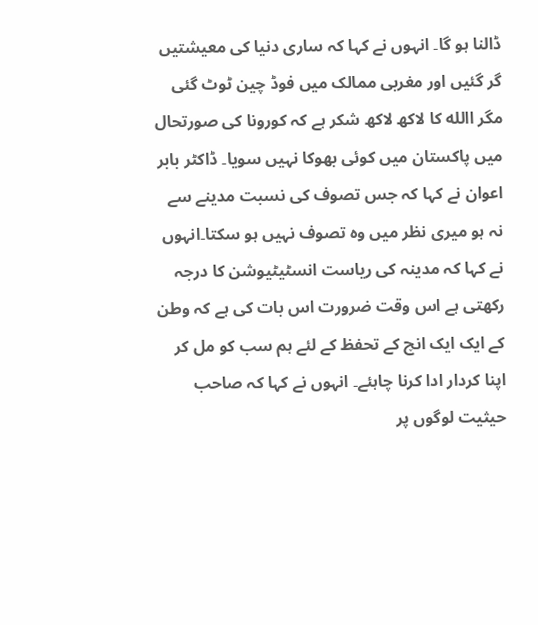ڈالنا ہو گا۔ انہوں نے کہا کہ ساری دنیا کی معیشتیں گر گئیں اور مغربی ممالک میں فوڈ چین ٹوٹ گئی مگر االله کا لاکھ لاکھ شکر ہے کہ کورونا کی صورتحال میں پاکستان میں کوئی بھوکا نہیں سویا۔ ڈاکٹر بابر اعوان نے کہا کہ جس تصوف کی نسبت مدینے سے نہ ہو میری نظر میں وہ تصوف نہیں ہو سکتا۔انہوں نے کہا کہ مدینہ کی ریاست انسٹیٹیوشن کا درجہ رکھتی ہے اس وقت ضرورت اس بات کی ہے کہ وطن کے ایک ایک انچ کے تحفظ کے لئے ہم سب کو مل کر اپنا کردار ادا کرنا چاہئے۔ انہوں نے کہا کہ صاحب حیثیت لوگوں پر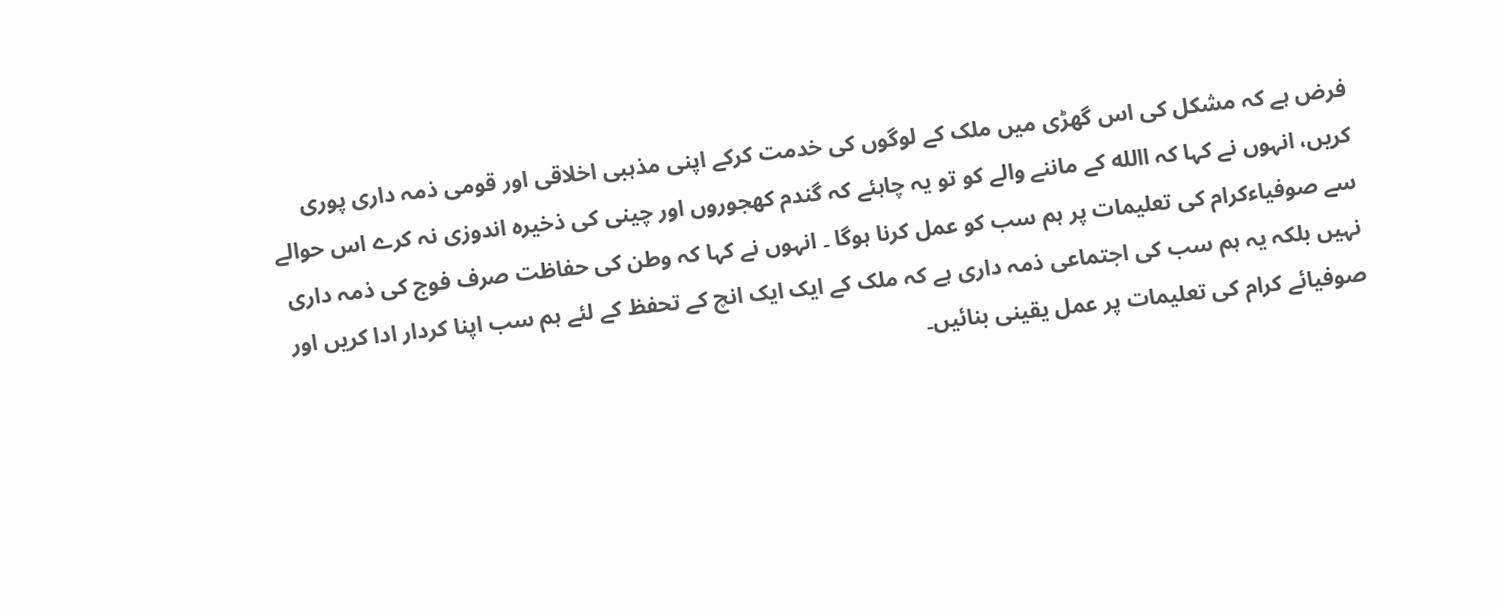فرض ہے کہ مشکل کی اس گھڑی میں ملک کے لوگوں کی خدمت کرکے اپنی مذہبی اخلاقی اور قومی ذمہ داری پوری کریں، انہوں نے کہا کہ االله کے ماننے والے کو تو یہ چاہئے کہ گندم کھجوروں اور چینی کی ذخیرہ اندوزی نہ کرے اس حوالے سے صوفیاءکرام کی تعلیمات پر ہم سب کو عمل کرنا ہوگا ۔ انہوں نے کہا کہ وطن کی حفاظت صرف فوج کی ذمہ داری نہیں بلکہ یہ ہم سب کی اجتماعی ذمہ داری ہے کہ ملک کے ایک ایک انچ کے تحفظ کے لئے ہم سب اپنا کردار ادا کریں اور صوفیائے کرام کی تعلیمات پر عمل یقینی بنائیں۔